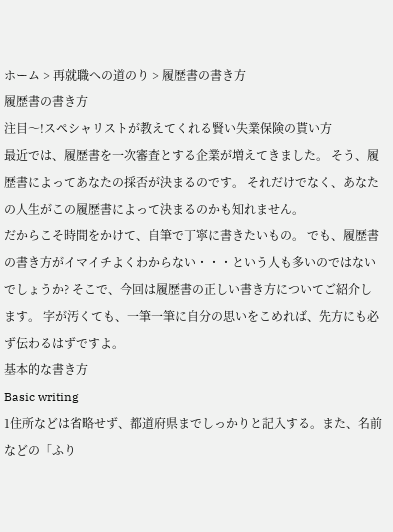ホーム > 再就職への道のり > 履歴書の書き方
履歴書の書き方
注目〜!スペシャリストが教えてくれる賢い失業保険の貰い方
最近では、履歴書を一次審査とする企業が増えてきました。 そう、履歴書によってあなたの採否が決まるのです。 それだけでなく、あなたの人生がこの履歴書によって決まるのかも知れません。
だからこそ時間をかけて、自筆で丁寧に書きたいもの。 でも、履歴書の書き方がイマイチよくわからない・・・という人も多いのではないでしょうか? そこで、今回は履歴書の正しい書き方についてご紹介します。 字が汚くても、一筆一筆に自分の思いをこめれば、先方にも必ず伝わるはずですよ。
基本的な書き方
Basic writing
1住所などは省略せず、都道府県までしっかりと記入する。また、名前などの「ふり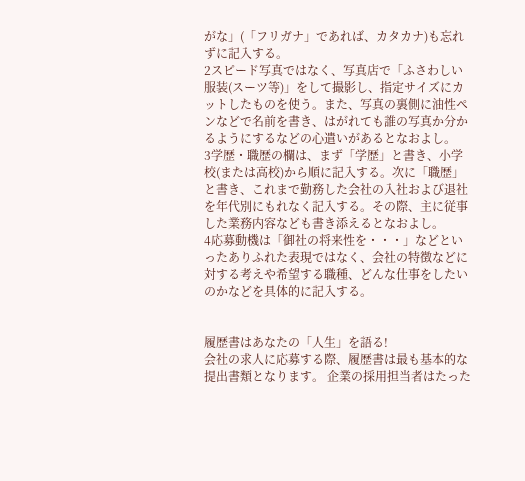がな」(「フリガナ」であれば、カタカナ)も忘れずに記入する。
2スピード写真ではなく、写真店で「ふさわしい服装(スーツ等)」をして撮影し、指定サイズにカットしたものを使う。また、写真の裏側に油性ペンなどで名前を書き、はがれても誰の写真か分かるようにするなどの心遣いがあるとなおよし。
3学歴・職歴の欄は、まず「学歴」と書き、小学校(または高校)から順に記入する。次に「職歴」と書き、これまで勤務した会社の入社および退社を年代別にもれなく記入する。その際、主に従事した業務内容なども書き添えるとなおよし。
4応募動機は「御社の将来性を・・・」などといったありふれた表現ではなく、会社の特徴などに対する考えや希望する職種、どんな仕事をしたいのかなどを具体的に記入する。


履歴書はあなたの「人生」を語る!
会社の求人に応募する際、履歴書は最も基本的な提出書類となります。 企業の採用担当者はたった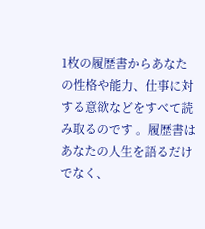1枚の履歴書からあなたの性格や能力、仕事に対する意欲などをすべて読み取るのです 。履歴書はあなたの人生を語るだけでなく、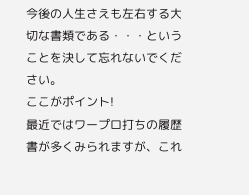今後の人生さえも左右する大切な書類である・・・ということを決して忘れないでください。
ここがポイント!
最近ではワープロ打ちの履歴書が多くみられますが、これ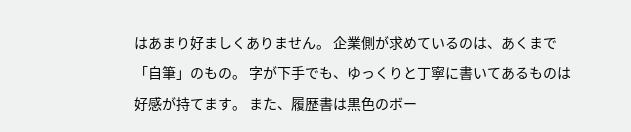はあまり好ましくありません。 企業側が求めているのは、あくまで「自筆」のもの。 字が下手でも、ゆっくりと丁寧に書いてあるものは好感が持てます。 また、履歴書は黒色のボー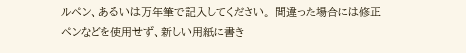ルペン、あるいは万年筆で記入してください。 間違った場合には修正ペンなどを使用せず、新しい用紙に書き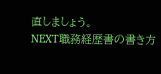直しましょう。
NEXT職務経歴書の書き方